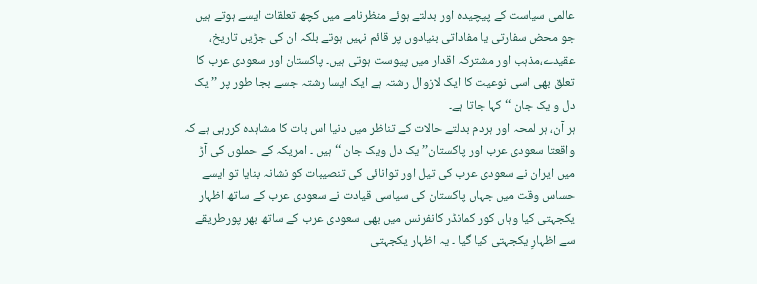عالمی سیاست کے پیچیدہ اور بدلتے ہوئے منظرنامے میں کچھ تعلقات ایسے ہوتے ہیں جو محض سفارتی یا مفاداتی بنیادوں پر قائم نہیں ہوتے بلکہ ان کی جڑیں تاریخ، عقیدے،مذہب اور مشترکہ اقدار میں پیوست ہوتی ہیں۔ پاکستان اور سعودی عرب کا تعلق بھی اسی نوعیت کا ایک لازوال رشتہ ہے ایک ایسا رشتہ جسے بجا طور پر ’’ یک دل و یک جان ‘‘ کہا جاتا ہے۔
ہر آن، ہر لمحہ اور ہردم بدلتے حالات کے تناظر میں دنیا اس بات کا مشاہدہ کررہی ہے کہ واقعتا سعودی عرب اور پاکستان’’ یک دل ویک جان ‘‘ ہیں ۔ امریکہ کے حملوں کی آڑ میں ایران نے سعودی عرب کی تیل اور توانائی کی تنصیبات کو نشانہ بنایا تو ایسے حساس وقت میں جہاں پاکستان کی سیاسی قیادت نے سعودی عرب کے ساتھ اظہار یکجہتی کیا وہاں کور کمانڈر کانفرنس میں بھی سعودی عرب کے ساتھ بھر پورطریقے سے اظہارِ یکجہتی کیا گیا ۔ یہ اظہار یکجہتی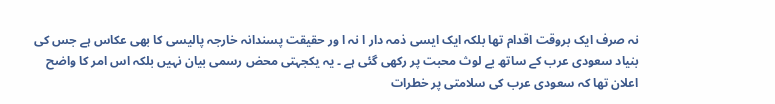نہ صرف ایک بروقت اقدام تھا بلکہ ایک ایسی ذمہ دار ا نہ ا ور حقیقت پسندانہ خارجہ پالیسی کا بھی عکاس ہے جس کی بنیاد سعودی عرب کے ساتھ بے لوث محبت پر رکھی گئی ہے ۔ یہ یکجہتی محض رسمی بیان نہیں بلکہ اس امر کا واضح اعلان تھا کہ سعودی عرب کی سلامتی پر خطرات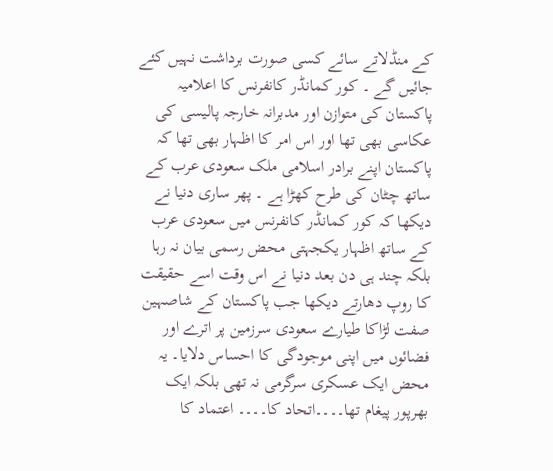کے منڈلاتے سائے کسی صورت برداشت نہیں کئے جائیں گے ۔ کور کمانڈر کانفرنس کا اعلامیہ پاکستان کی متوازن اور مدبرانہ خارجہ پالیسی کی عکاسی بھی تھا اور اس امر کا اظہار بھی تھا کہ پاکستان اپنے برادر اسلامی ملک سعودی عرب کے ساتھ چٹان کی طرح کھڑا ہے ۔ پھر ساری دنیا نے دیکھا کہ کور کمانڈر کانفرنس میں سعودی عرب کے ساتھ اظہار یکجہتی محض رسمی بیان نہ رہا بلکہ چند ہی دن بعد دنیا نے اس وقت اسے حقیقت کا روپ دھارتے دیکھا جب پاکستان کے شاصہین صفت لڑاکا طیارے سعودی سرزمین پر اترے اور فضائوں میں اپنی موجودگی کا احساس دلایا۔ یہ محض ایک عسکری سرگرمی نہ تھی بلکہ ایک بھرپور پیغام تھا۔۔۔۔اتحاد کا۔۔۔۔ اعتماد کا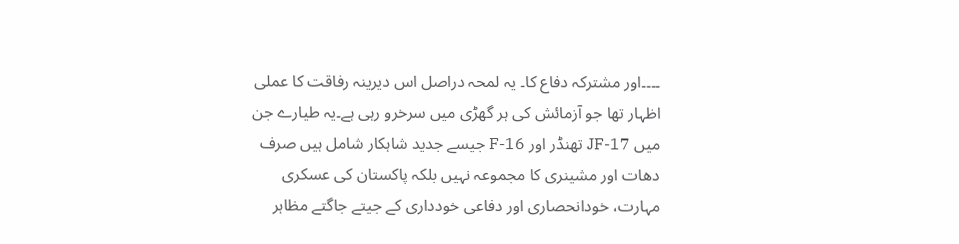۔۔۔۔اور مشترکہ دفاع کا۔ یہ لمحہ دراصل اس دیرینہ رفاقت کا عملی اظہار تھا جو آزمائش کی ہر گھڑی میں سرخرو رہی ہے۔یہ طیارے جن میں JF-17 تھنڈر اور F-16 جیسے جدید شاہکار شامل ہیں صرف دھات اور مشینری کا مجموعہ نہیں بلکہ پاکستان کی عسکری مہارت، خودانحصاری اور دفاعی خودداری کے جیتے جاگتے مظاہر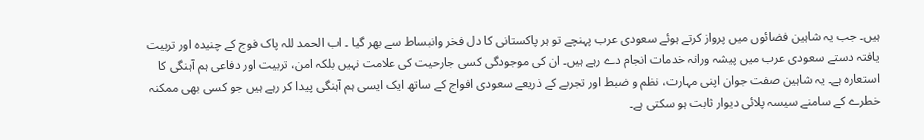ہیں۔ جب یہ شاہین فضائوں میں پرواز کرتے ہوئے سعودی عرب پہنچے تو ہر پاکستانی کا دل فخر وانبساط سے بھر گیا ۔ اب الحمد للہ پاک فوج کے چنیدہ اور تربیت یافتہ دستے سعودی عرب میں پیشہ ورانہ خدمات انجام دے رہے ہیں۔ ان کی موجودگی کسی جارحیت کی علامت نہیں بلکہ امن، تربیت اور دفاعی ہم آہنگی کا استعارہ ہے۔ یہ شاہین صفت جوان اپنی مہارت، نظم و ضبط اور تجربے کے ذریعے سعودی افواج کے ساتھ ایک ایسی ہم آہنگی پیدا کر رہے ہیں جو کسی بھی ممکنہ خطرے کے سامنے سیسہ پلائی دیوار ثابت ہو سکتی ہے۔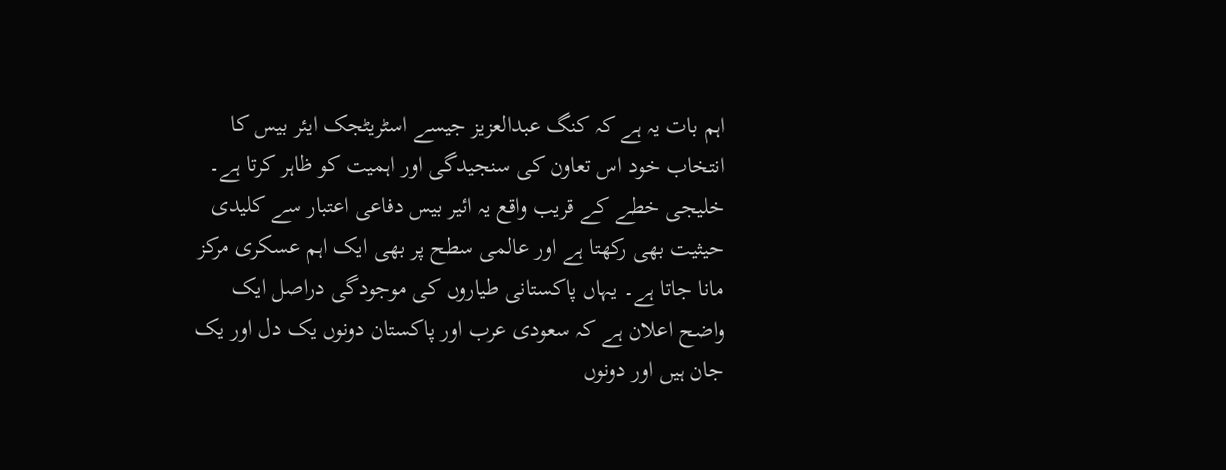اہم بات یہ ہے کہ کنگ عبدالعزیز جیسے اسٹریٹجک ایئر بیس کا انتخاب خود اس تعاون کی سنجیدگی اور اہمیت کو ظاہر کرتا ہے۔ خلیجی خطے کے قریب واقع یہ ائیر بیس دفاعی اعتبار سے کلیدی حیثیت بھی رکھتا ہے اور عالمی سطح پر بھی ایک اہم عسکری مرکز مانا جاتا ہے۔ یہاں پاکستانی طیاروں کی موجودگی دراصل ایک واضح اعلان ہے کہ سعودی عرب اور پاکستان دونوں یک دل اور یک جان ہیں اور دونوں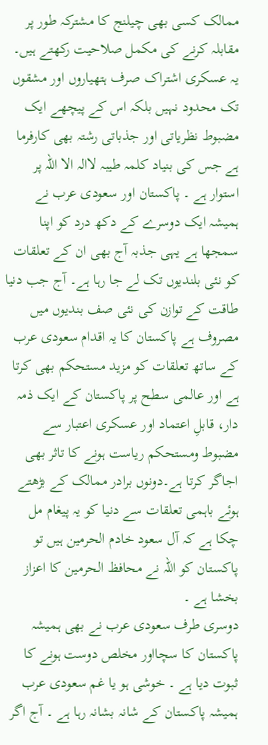ممالک کسی بھی چیلنج کا مشترکہ طور پر مقابلہ کرنے کی مکمل صلاحیت رکھتے ہیں۔ یہ عسکری اشتراک صرف ہتھیاروں اور مشقوں تک محدود نہیں بلکہ اس کے پیچھے ایک مضبوط نظریاتی اور جذباتی رشتہ بھی کارفرما ہے جس کی بنیاد کلمہ طیبہ لاالہ الا اللہ پر استوار ہے ۔ پاکستان اور سعودی عرب نے ہمیشہ ایک دوسرے کے دکھ درد کو اپنا سمجھا ہے یہی جذبہ آج بھی ان کے تعلقات کو نئی بلندیوں تک لے جا رہا ہے۔ آج جب دنیا طاقت کے توازن کی نئی صف بندیوں میں مصروف ہے پاکستان کا یہ اقدام سعودی عرب کے ساتھ تعلقات کو مزید مستحکم بھی کرتا ہے اور عالمی سطح پر پاکستان کے ایک ذمہ دار، قابلِ اعتماد اور عسکری اعتبار سے مضبوط ومستحکم ریاست ہونے کا تاثر بھی اجاگر کرتا ہے۔دونوں برادر ممالک کے بڑھتے ہوئے باہمی تعلقات سے دنیا کو یہ پیغام مل چکا ہے کہ آل سعود خادم الحرمین ہیں تو پاکستان کو اللہ نے محافظ الحرمین کا اعزاز بخشا ہے ۔
دوسری طرف سعودی عرب نے بھی ہمیشہ پاکستان کا سچااور مخلص دوست ہونے کا ثبوت دیا ہے ۔ خوشی ہو یا غم سعودی عرب ہمیشہ پاکستان کے شانہ بشانہ رہا ہے ۔ آج اگر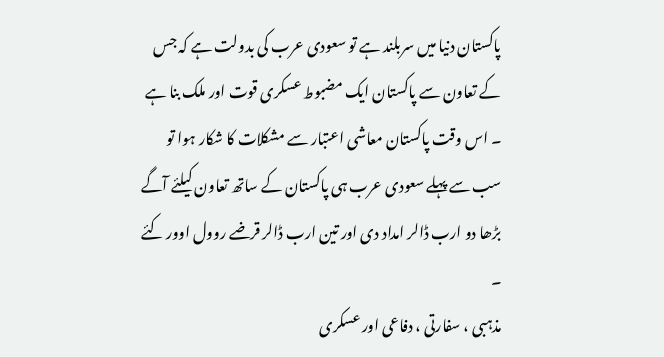پاکستان دنیا میں سربلند ہے تو سعودی عرب کی بدولت ہے کہ جس کے تعاون سے پاکستان ایک مضبوط عسکری قوت اور ملک بنا ہے ۔ اس وقت پاکستان معاشی اعتبار سے مشکلات کا شکار ہوا تو سب سے پہلے سعودی عرب ہی پاکستان کے ساتھ تعاون کیلئے آگے بڑھا دو ارب ڈالر امداد دی اور تین ارب ڈالر قرضے روول اوور کئے ۔
مذہبی ، سفارتی ، دفاعی اور عسکری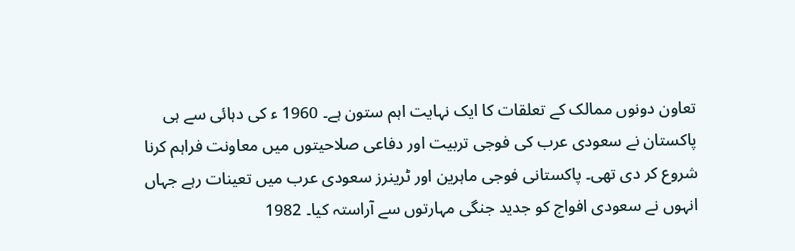تعاون دونوں ممالک کے تعلقات کا ایک نہایت اہم ستون ہے۔ 1960 ء کی دہائی سے ہی پاکستان نے سعودی عرب کی فوجی تربیت اور دفاعی صلاحیتوں میں معاونت فراہم کرنا شروع کر دی تھی۔ پاکستانی فوجی ماہرین اور ٹرینرز سعودی عرب میں تعینات رہے جہاں انہوں نے سعودی افواج کو جدید جنگی مہارتوں سے آراستہ کیا۔ 1982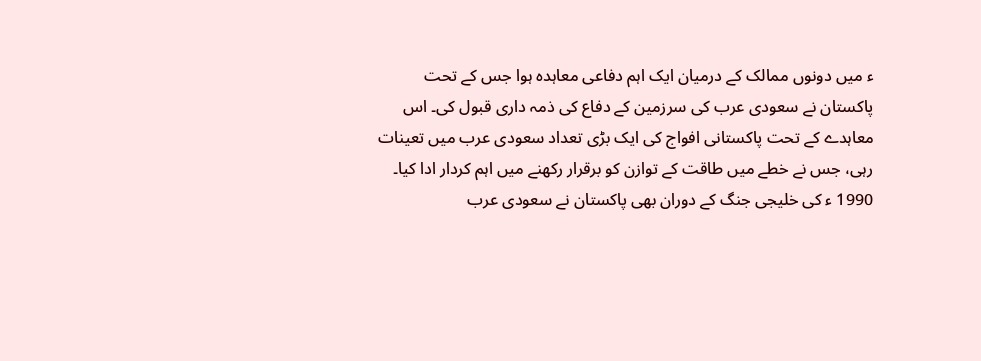ء میں دونوں ممالک کے درمیان ایک اہم دفاعی معاہدہ ہوا جس کے تحت پاکستان نے سعودی عرب کی سرزمین کے دفاع کی ذمہ داری قبول کی۔ اس معاہدے کے تحت پاکستانی افواج کی ایک بڑی تعداد سعودی عرب میں تعینات رہی، جس نے خطے میں طاقت کے توازن کو برقرار رکھنے میں اہم کردار ادا کیا۔
1990 ء کی خلیجی جنگ کے دوران بھی پاکستان نے سعودی عرب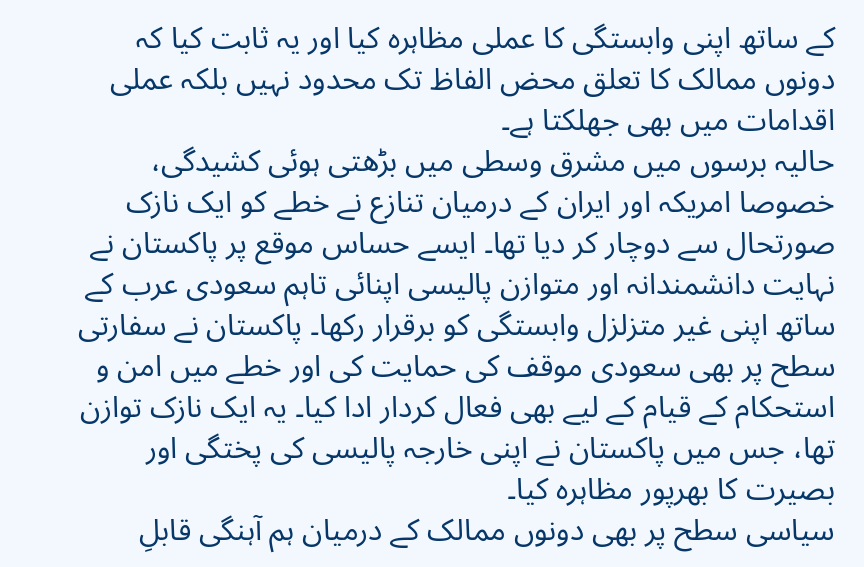کے ساتھ اپنی وابستگی کا عملی مظاہرہ کیا اور یہ ثابت کیا کہ دونوں ممالک کا تعلق محض الفاظ تک محدود نہیں بلکہ عملی اقدامات میں بھی جھلکتا ہے۔
حالیہ برسوں میں مشرق وسطی میں بڑھتی ہوئی کشیدگی، خصوصا امریکہ اور ایران کے درمیان تنازع نے خطے کو ایک نازک صورتحال سے دوچار کر دیا تھا۔ ایسے حساس موقع پر پاکستان نے نہایت دانشمندانہ اور متوازن پالیسی اپنائی تاہم سعودی عرب کے ساتھ اپنی غیر متزلزل وابستگی کو برقرار رکھا۔ پاکستان نے سفارتی سطح پر بھی سعودی موقف کی حمایت کی اور خطے میں امن و استحکام کے قیام کے لیے بھی فعال کردار ادا کیا۔ یہ ایک نازک توازن تھا، جس میں پاکستان نے اپنی خارجہ پالیسی کی پختگی اور بصیرت کا بھرپور مظاہرہ کیا۔
سیاسی سطح پر بھی دونوں ممالک کے درمیان ہم آہنگی قابلِ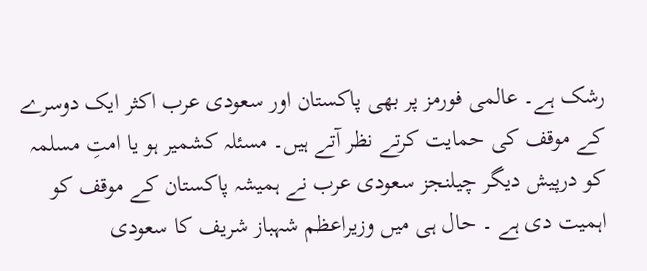رشک ہے۔ عالمی فورمز پر بھی پاکستان اور سعودی عرب اکثر ایک دوسرے کے موقف کی حمایت کرتے نظر آتے ہیں۔ مسئلہ کشمیر ہو یا امتِ مسلمہ کو درپیش دیگر چیلنجز سعودی عرب نے ہمیشہ پاکستان کے موقف کو اہمیت دی ہے ۔ حال ہی میں وزیراعظم شہباز شریف کا سعودی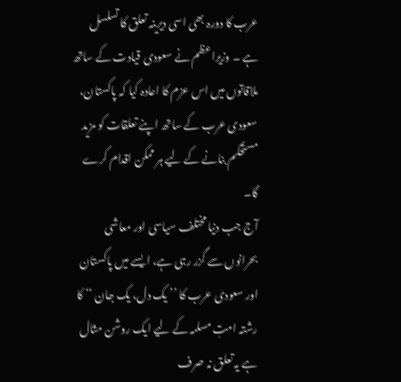عرب کا دورہ بھی اسی دیرینہ تعلق کا تسلسل ہے ۔ وزیراعظم نے سعودی قیادت کے ساتھ ملاقاتوں میں اس عزم کا اعادہ کیا کہ پاکستان، سعودی عرب کے ساتھ اپنے تعلقات کو مزید مستحکم بنانے کے لیے ہر ممکن اقدام کرے گا۔
آج جب دنیا مختلف سیاسی اور معاشی بحرانوں سے گزر رہی ہے، ایسے میں پاکستان اور سعودی عرب کا ’’ یک دل، یک جان ‘‘ کا رشتہ امتِ مسلمہ کے لیے ایک روشن مثال ہے یہ تعلق نہ صرف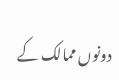دونوں ممالک کے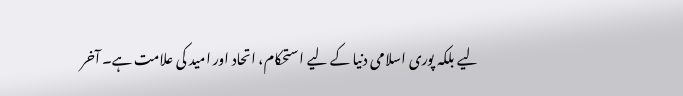لیے بلکہ پوری اسلامی دنیا کے لیے استحکام، اتحاد اور امید کی علامت ہے۔ آخر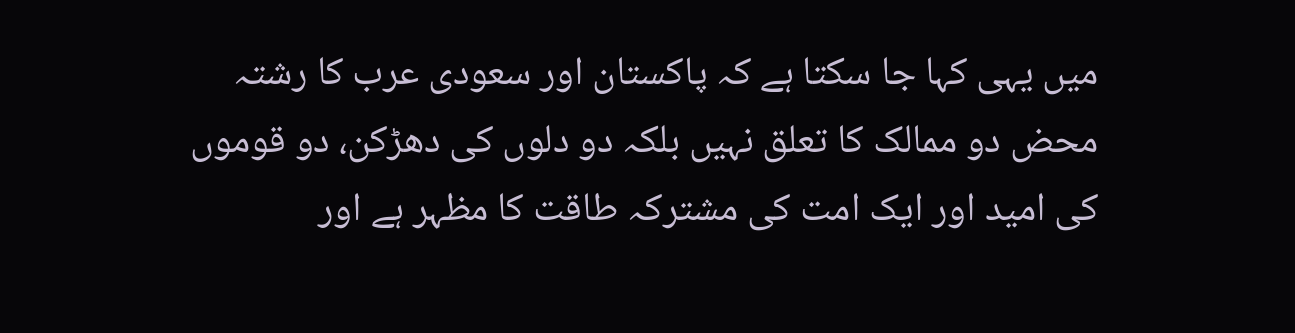میں یہی کہا جا سکتا ہے کہ پاکستان اور سعودی عرب کا رشتہ محض دو ممالک کا تعلق نہیں بلکہ دو دلوں کی دھڑکن، دو قوموں کی امید اور ایک امت کی مشترکہ طاقت کا مظہر ہے اور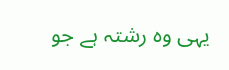یہی وہ رشتہ ہے جو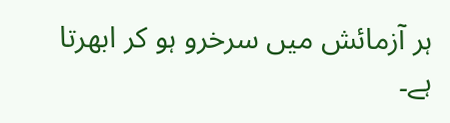ہر آزمائش میں سرخرو ہو کر ابھرتا ہے۔